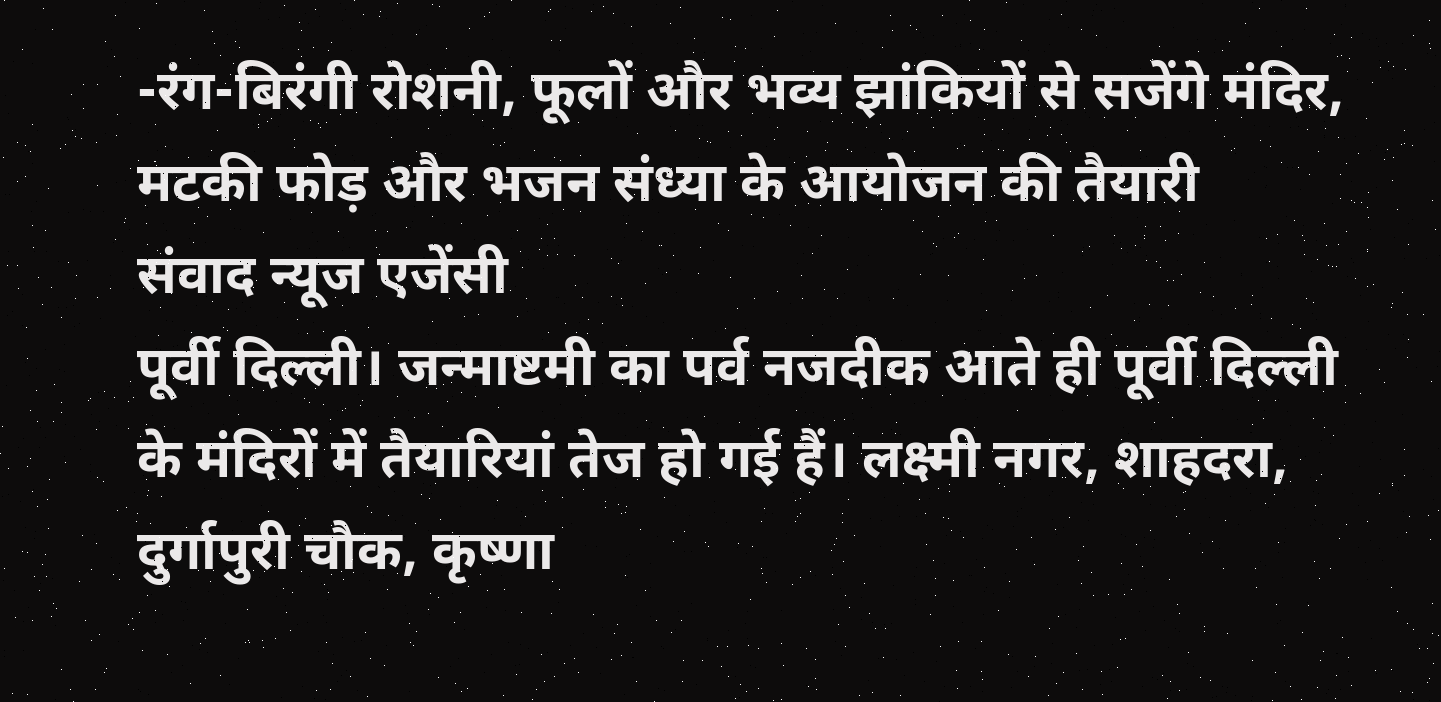-रंग-बिरंगी रोशनी, फूलों और भव्य झांकियों से सजेंगे मंदिर, मटकी फोड़ और भजन संध्या के आयोजन की तैयारी
संवाद न्यूज एजेंसी
पूर्वी दिल्ली। जन्माष्टमी का पर्व नजदीक आते ही पूर्वी दिल्ली के मंदिरों में तैयारियां तेज हो गई हैं। लक्ष्मी नगर, शाहदरा, दुर्गापुरी चौक, कृष्णा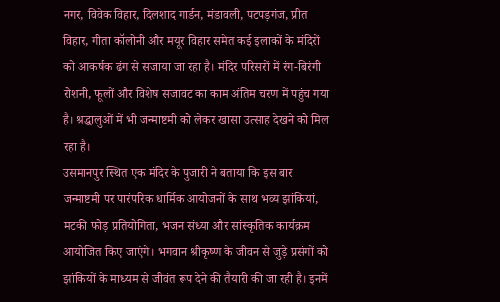नगर, विवेक विहार, दिलशाद गार्डन, मंडावली, पटपड़गंज, प्रीत विहार, गीता कॉलोनी और मयूर विहार समेत कई इलाकों के मंदिरों को आकर्षक ढंग से सजाया जा रहा है। मंदिर परिसरों में रंग-बिरंगी रोशनी, फूलों और विशेष सजावट का काम अंतिम चरण में पहुंच गया है। श्रद्धालुओं में भी जन्माष्टमी को लेकर खासा उत्साह देखने को मिल रहा है।
उसमानपुर स्थित एक मंदिर के पुजारी ने बताया कि इस बार जन्माष्टमी पर पारंपरिक धार्मिक आयोजनों के साथ भव्य झांकियां, मटकी फोड़ प्रतियोगिता, भजन संध्या और सांस्कृतिक कार्यक्रम आयोजित किए जाएंगे। भगवान श्रीकृष्ण के जीवन से जुड़े प्रसंगों को झांकियों के माध्यम से जीवंत रूप देने की तैयारी की जा रही है। इनमें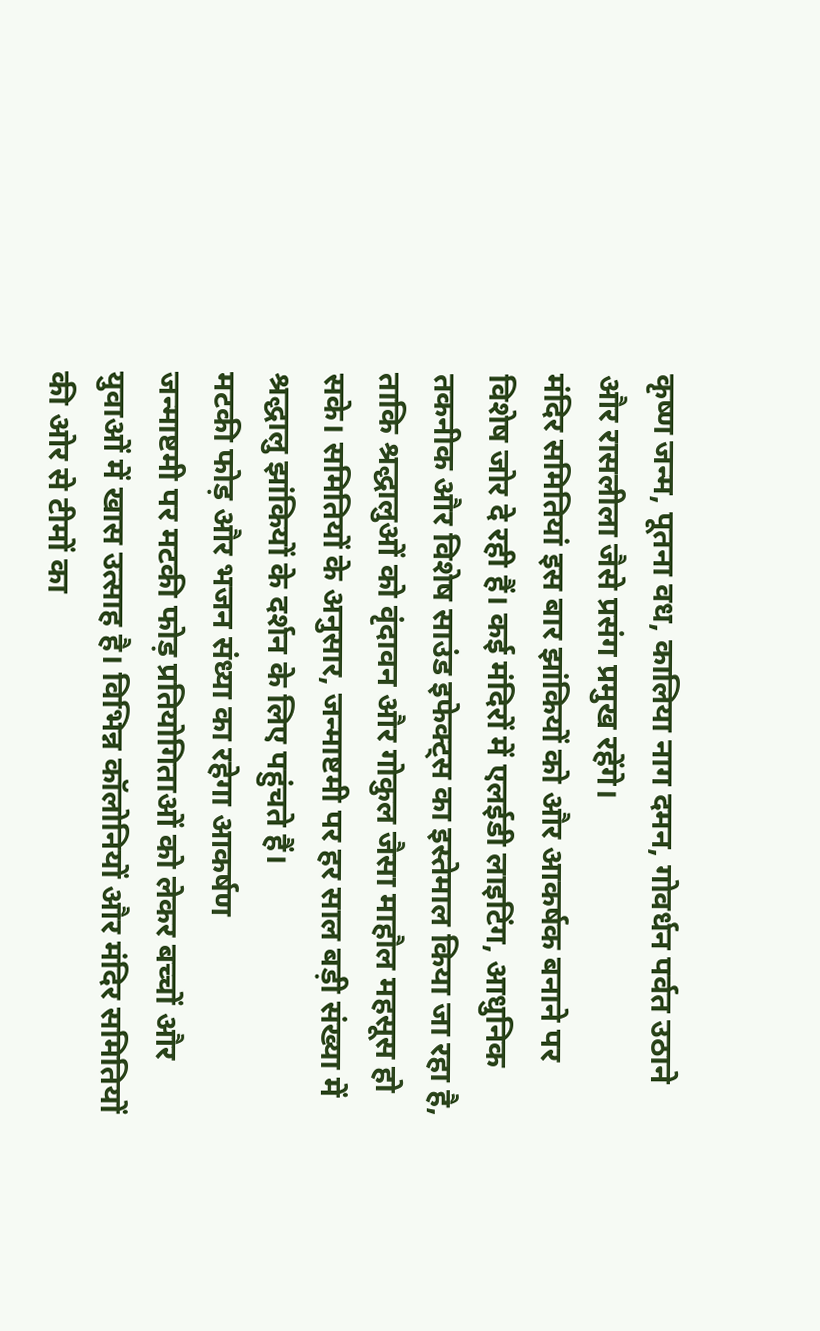कृष्ण जन्म, पूतना वध, कालिया नाग दमन, गोवर्धन पर्वत उठाने और रासलीला जैसे प्रसंग प्रमुख रहेंगे।
मंदिर समितियां इस बार झांकियों को और आकर्षक बनाने पर विशेष जोर दे रही हैं। कई मंदिरों में एलईडी लाइटिंग, आधुनिक तकनीक और विशेष साउंड इफेक्ट्स का इस्तेमाल किया जा रहा है, ताकि श्रद्धालुओं को वृंदावन और गोकुल जैसा माहौल महसूस हो सके। समितियों के अनुसार, जन्माष्टमी पर हर साल बड़ी संख्या में श्रद्धालु झांकियों के दर्शन के लिए पहुंचते हैं।
मटकी फोड़ और भजन संध्या का रहेगा आकर्षण
जन्माष्टमी पर मटकी फोड़ प्रतियोगिताओं को लेकर बच्चों और युवाओं में खास उत्साह है। विभिन्न कॉलोनियों और मंदिर समितियों की ओर से टीमों का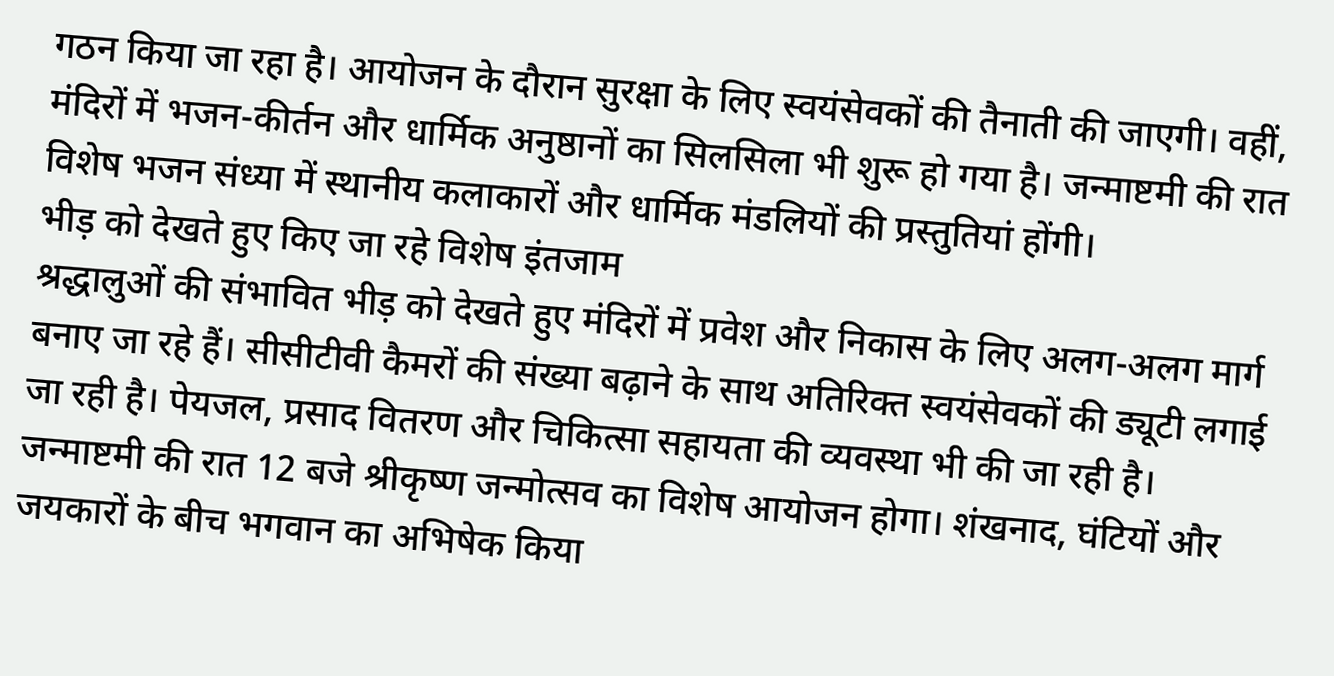गठन किया जा रहा है। आयोजन के दौरान सुरक्षा के लिए स्वयंसेवकों की तैनाती की जाएगी। वहीं, मंदिरों में भजन-कीर्तन और धार्मिक अनुष्ठानों का सिलसिला भी शुरू हो गया है। जन्माष्टमी की रात विशेष भजन संध्या में स्थानीय कलाकारों और धार्मिक मंडलियों की प्रस्तुतियां होंगी।
भीड़ को देखते हुए किए जा रहे विशेष इंतजाम
श्रद्धालुओं की संभावित भीड़ को देखते हुए मंदिरों में प्रवेश और निकास के लिए अलग-अलग मार्ग बनाए जा रहे हैं। सीसीटीवी कैमरों की संख्या बढ़ाने के साथ अतिरिक्त स्वयंसेवकों की ड्यूटी लगाई जा रही है। पेयजल, प्रसाद वितरण और चिकित्सा सहायता की व्यवस्था भी की जा रही है।
जन्माष्टमी की रात 12 बजे श्रीकृष्ण जन्मोत्सव का विशेष आयोजन होगा। शंखनाद, घंटियों और जयकारों के बीच भगवान का अभिषेक किया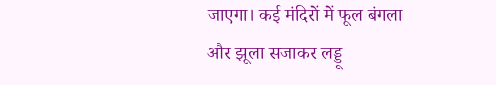जाएगा। कई मंदिरों में फूल बंगला और झूला सजाकर लड्डू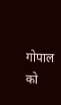गोपाल को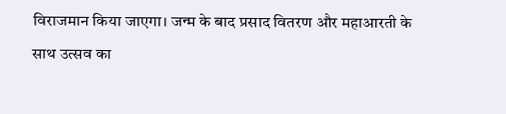विराजमान किया जाएगा। जन्म के बाद प्रसाद वितरण और महाआरती के साथ उत्सव का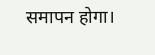समापन होगा।